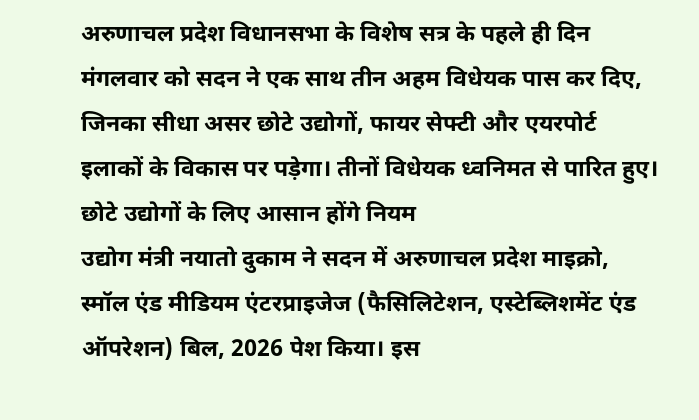अरुणाचल प्रदेश विधानसभा के विशेष सत्र के पहले ही दिन मंगलवार को सदन ने एक साथ तीन अहम विधेयक पास कर दिए, जिनका सीधा असर छोटे उद्योगों, फायर सेफ्टी और एयरपोर्ट इलाकों के विकास पर पड़ेगा। तीनों विधेयक ध्वनिमत से पारित हुए।
छोटे उद्योगों के लिए आसान होंगे नियम
उद्योग मंत्री नयातो दुकाम ने सदन में अरुणाचल प्रदेश माइक्रो, स्मॉल एंड मीडियम एंटरप्राइजेज (फैसिलिटेशन, एस्टेब्लिशमेंट एंड ऑपरेशन) बिल, 2026 पेश किया। इस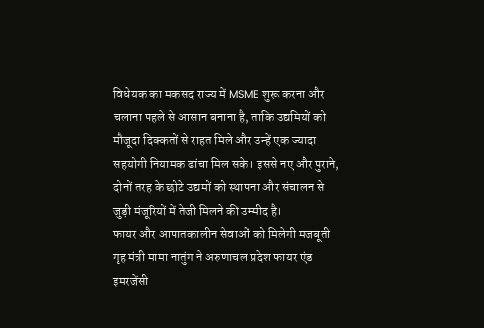विधेयक का मकसद राज्य में MSME शुरू करना और चलाना पहले से आसान बनाना है, ताकि उद्यमियों को मौजूदा दिक्कतों से राहत मिले और उन्हें एक ज्यादा सहयोगी नियामक ढांचा मिल सके। इससे नए और पुराने, दोनों तरह के छोटे उद्यमों को स्थापना और संचालन से जुड़ी मंजूरियों में तेजी मिलने की उम्मीद है।
फायर और आपातकालीन सेवाओं को मिलेगी मजबूती
गृह मंत्री मामा नातुंग ने अरुणाचल प्रदेश फायर एंड इमरजेंसी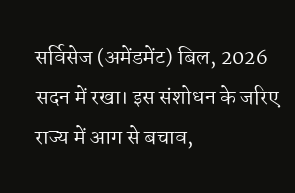सर्विसेज (अमेंडमेंट) बिल, 2026 सदन में रखा। इस संशोधन के जरिए राज्य में आग से बचाव,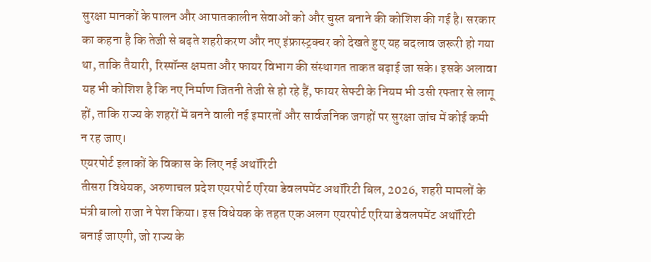सुरक्षा मानकों के पालन और आपातकालीन सेवाओं को और चुस्त बनाने की कोशिश की गई है। सरकार का कहना है कि तेजी से बढ़ते शहरीकरण और नए इंफ्रास्ट्रक्चर को देखते हुए यह बदलाव जरूरी हो गया था, ताकि तैयारी, रिस्पॉन्स क्षमता और फायर विभाग की संस्थागत ताकत बढ़ाई जा सके। इसके अलावा यह भी कोशिश है कि नए निर्माण जितनी तेजी से हो रहे हैं, फायर सेफ्टी के नियम भी उसी रफ्तार से लागू हों, ताकि राज्य के शहरों में बनने वाली नई इमारतों और सार्वजनिक जगहों पर सुरक्षा जांच में कोई कमी न रह जाए।
एयरपोर्ट इलाकों के विकास के लिए नई अथॉरिटी
तीसरा विधेयक, अरुणाचल प्रदेश एयरपोर्ट एरिया डेवलपमेंट अथॉरिटी बिल, 2026, शहरी मामलों के मंत्री बालो राजा ने पेश किया। इस विधेयक के तहत एक अलग एयरपोर्ट एरिया डेवलपमेंट अथॉरिटी बनाई जाएगी, जो राज्य के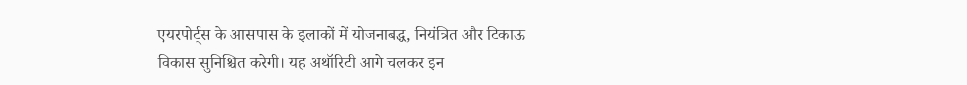एयरपोर्ट्स के आसपास के इलाकों में योजनाबद्ध, नियंत्रित और टिकाऊ विकास सुनिश्चित करेगी। यह अथॉरिटी आगे चलकर इन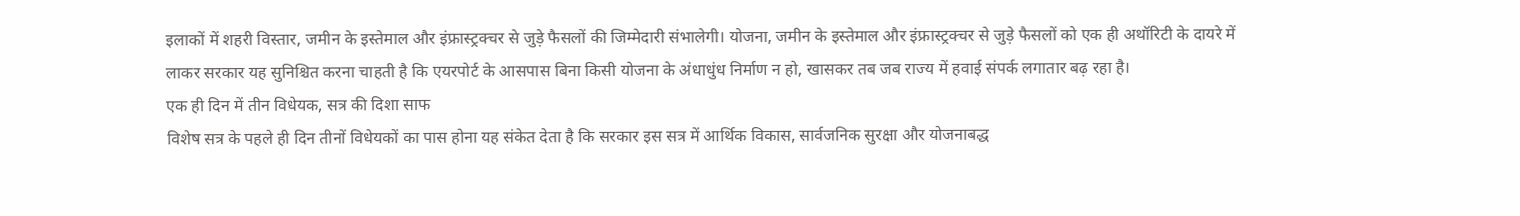इलाकों में शहरी विस्तार, जमीन के इस्तेमाल और इंफ्रास्ट्रक्चर से जुड़े फैसलों की जिम्मेदारी संभालेगी। योजना, जमीन के इस्तेमाल और इंफ्रास्ट्रक्चर से जुड़े फैसलों को एक ही अथॉरिटी के दायरे में लाकर सरकार यह सुनिश्चित करना चाहती है कि एयरपोर्ट के आसपास बिना किसी योजना के अंधाधुंध निर्माण न हो, खासकर तब जब राज्य में हवाई संपर्क लगातार बढ़ रहा है।
एक ही दिन में तीन विधेयक, सत्र की दिशा साफ
विशेष सत्र के पहले ही दिन तीनों विधेयकों का पास होना यह संकेत देता है कि सरकार इस सत्र में आर्थिक विकास, सार्वजनिक सुरक्षा और योजनाबद्ध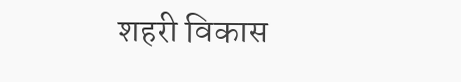शहरी विकास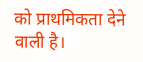को प्राथमिकता देने वाली है।